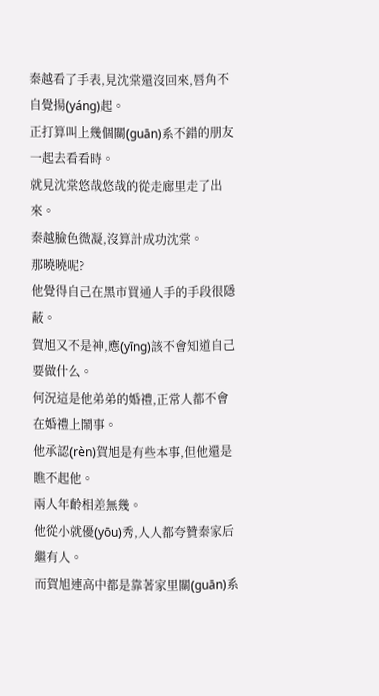秦越看了手表,見沈棠還沒回來,唇角不自覺揚(yáng)起。
正打算叫上幾個關(guān)系不錯的朋友一起去看看時。
就見沈棠悠哉悠哉的從走廊里走了出來。
秦越臉色微凝,沒算計成功沈棠。
那曉曉呢?
他覺得自己在黑市買通人手的手段很隱蔽。
賀旭又不是神,應(yīng)該不會知道自己要做什么。
何況這是他弟弟的婚禮,正常人都不會在婚禮上鬧事。
他承認(rèn)賀旭是有些本事,但他還是瞧不起他。
兩人年齡相差無幾。
他從小就優(yōu)秀,人人都夸贊秦家后繼有人。
而賀旭連高中都是靠著家里關(guān)系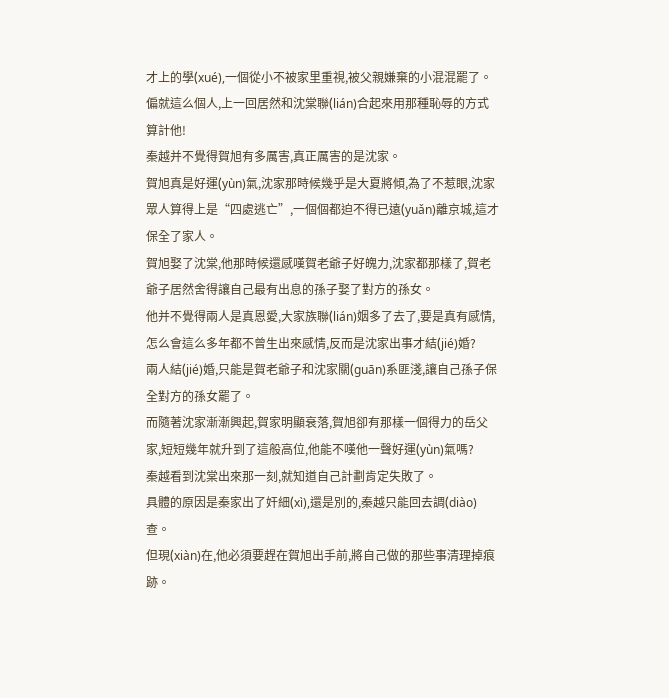才上的學(xué),一個從小不被家里重視,被父親嫌棄的小混混罷了。
偏就這么個人,上一回居然和沈棠聯(lián)合起來用那種恥辱的方式算計他!
秦越并不覺得賀旭有多厲害,真正厲害的是沈家。
賀旭真是好運(yùn)氣,沈家那時候幾乎是大夏將傾,為了不惹眼,沈家眾人算得上是“四處逃亡”,一個個都迫不得已遠(yuǎn)離京城,這才保全了家人。
賀旭娶了沈棠,他那時候還感嘆賀老爺子好魄力,沈家都那樣了,賀老爺子居然舍得讓自己最有出息的孫子娶了對方的孫女。
他并不覺得兩人是真恩愛,大家族聯(lián)姻多了去了,要是真有感情,怎么會這么多年都不曾生出來感情,反而是沈家出事才結(jié)婚?
兩人結(jié)婚,只能是賀老爺子和沈家關(guān)系匪淺,讓自己孫子保全對方的孫女罷了。
而隨著沈家漸漸興起,賀家明顯衰落,賀旭卻有那樣一個得力的岳父家,短短幾年就升到了這般高位,他能不嘆他一聲好運(yùn)氣嗎?
秦越看到沈棠出來那一刻,就知道自己計劃肯定失敗了。
具體的原因是秦家出了奸細(xì),還是別的,秦越只能回去調(diào)查。
但現(xiàn)在,他必須要趕在賀旭出手前,將自己做的那些事清理掉痕跡。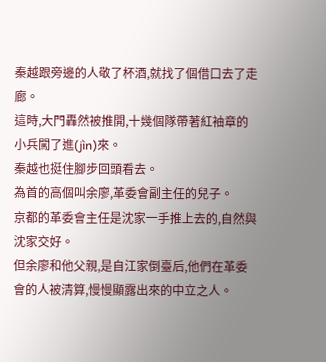秦越跟旁邊的人敬了杯酒,就找了個借口去了走廊。
這時,大門轟然被推開,十幾個隊帶著紅袖章的小兵闖了進(jìn)來。
秦越也挺住腳步回頭看去。
為首的高個叫余廖,革委會副主任的兒子。
京都的革委會主任是沈家一手推上去的,自然與沈家交好。
但余廖和他父親,是自江家倒臺后,他們在革委會的人被清算,慢慢顯露出來的中立之人。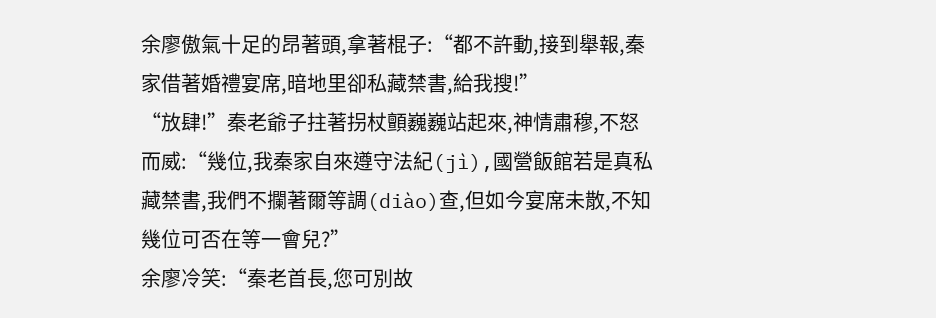余廖傲氣十足的昂著頭,拿著棍子:“都不許動,接到舉報,秦家借著婚禮宴席,暗地里卻私藏禁書,給我搜!”
“放肆!”秦老爺子拄著拐杖顫巍巍站起來,神情肅穆,不怒而威:“幾位,我秦家自來遵守法紀(jì),國營飯館若是真私藏禁書,我們不攔著爾等調(diào)查,但如今宴席未散,不知幾位可否在等一會兒?”
余廖冷笑:“秦老首長,您可別故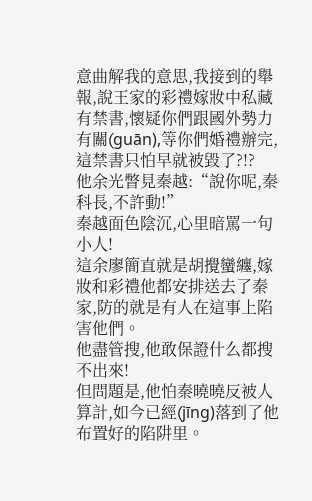意曲解我的意思,我接到的舉報,說王家的彩禮嫁妝中私藏有禁書,懷疑你們跟國外勢力有關(guān),等你們婚禮辦完,這禁書只怕早就被毀了?!?
他余光瞥見秦越:“說你呢,秦科長,不許動!”
秦越面色陰沉,心里暗罵一句小人!
這余廖簡直就是胡攪蠻纏,嫁妝和彩禮他都安排送去了秦家,防的就是有人在這事上陷害他們。
他盡管搜,他敢保證什么都搜不出來!
但問題是,他怕秦曉曉反被人算計,如今已經(jīng)落到了他布置好的陷阱里。